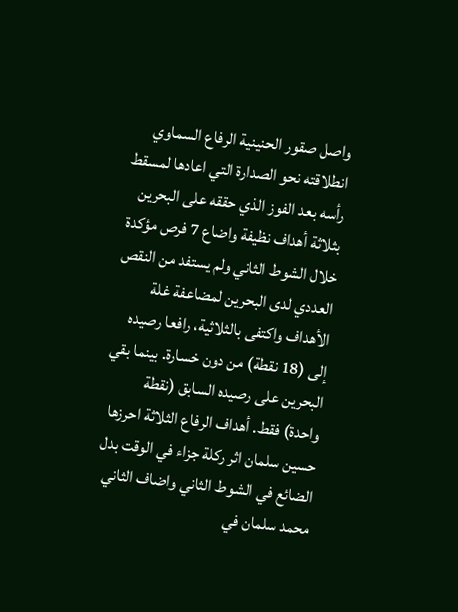واصل صقور الحنينية الرفاع السماوي انطلاقته نحو الصدارة التي اعادها لمسقط رأسه بعد الفوز الذي حققه على البحرين بثلاثة أهداف نظيفة واضاع 7 فرص مؤكدة خلال الشوط الثاني ولم يستفد من النقص العددي لدى البحرين لمضاعفة غلة الأهداف واكتفى بالثلاثية، رافعا رصيده إلى (18 نقطة) من دون خسارة. بينما بقي البحرين على رصيده السابق (نقطة واحدة) فقط. أهداف الرفاع الثلاثة احرزها حسين سلمان اثر ركلة جزاء في الوقت بدل الضائع في الشوط الثاني واضاف الثاني محمد سلمان في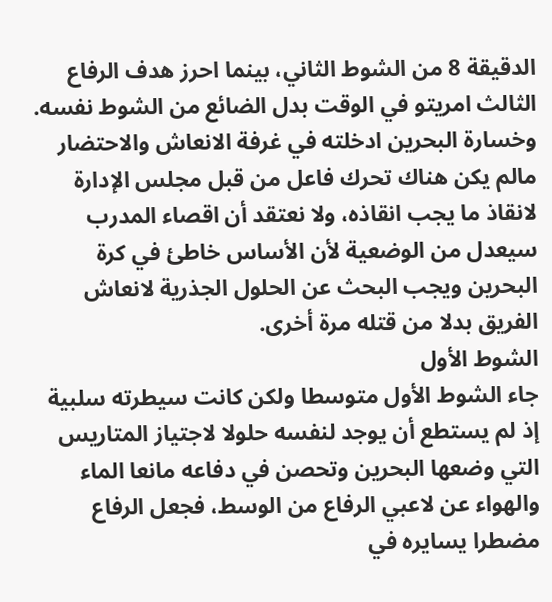الدقيقة 8 من الشوط الثاني، بينما احرز هدف الرفاع الثالث امريتو في الوقت بدل الضائع من الشوط نفسه.
وخسارة البحرين ادخلته في غرفة الانعاش والاحتضار مالم يكن هناك تحرك فاعل من قبل مجلس الإدارة لانقاذ ما يجب انقاذه، ولا نعتقد أن اقصاء المدرب سيعدل من الوضعية لأن الأساس خاطئ في كرة البحرين ويجب البحث عن الحلول الجذرية لانعاش الفريق بدلا من قتله مرة أخرى.
الشوط الأول
جاء الشوط الأول متوسطا ولكن كانت سيطرته سلبية إذ لم يستطع أن يوجد لنفسه حلولا لاجتياز المتاريس التي وضعها البحرين وتحصن في دفاعه مانعا الماء والهواء عن لاعبي الرفاع من الوسط، فجعل الرفاع مضطرا يسايره في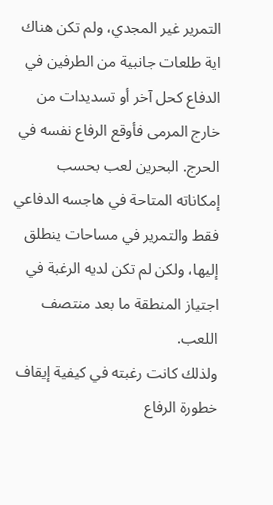التمرير غير المجدي، ولم تكن هناك اية طلعات جانبية من الطرفين في الدفاع كحل آخر أو تسديدات من خارج المرمى فأوقع الرفاع نفسه في الحرج. البحرين لعب بحسب إمكاناته المتاحة في هاجسه الدفاعي فقط والتمرير في مساحات ينطلق إليها، ولكن لم تكن لديه الرغبة في اجتياز المنطقة ما بعد منتصف اللعب.
ولذلك كانت رغبته في كيفية إيقاف خطورة الرفاع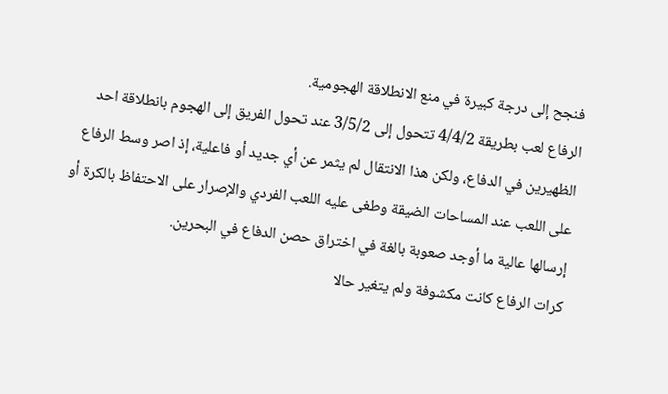فنجح إلى درجة كبيرة في منع الانطلاقة الهجومية.
الرفاع لعب بطريقة 4/4/2 تتحول إلى 3/5/2 عند تحول الفريق إلى الهجوم بانطلاقة احد الظهيرين في الدفاع، ولكن هذا الانتقال لم يثمر عن أي جديد أو فاعلية، إذ اصر وسط الرفاع على اللعب عند المساحات الضيقة وطغى عليه اللعب الفردي والإصرار على الاحتفاظ بالكرة أو إرسالها عالية ما أوجد صعوبة بالغة في اختراق حصن الدفاع في البحرين.
كرات الرفاع كانت مكشوفة ولم يتغير حالا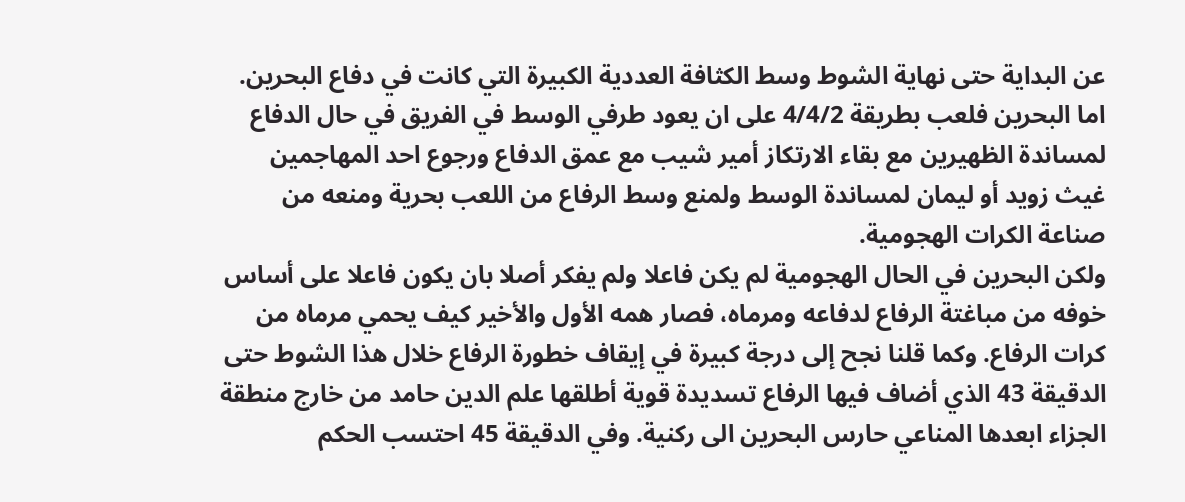عن البداية حتى نهاية الشوط وسط الكثافة العددية الكبيرة التي كانت في دفاع البحرين.
اما البحرين فلعب بطريقة 4/4/2 على ان يعود طرفي الوسط في الفريق في حال الدفاع لمساندة الظهيرين مع بقاء الارتكاز أمير شيب مع عمق الدفاع ورجوع احد المهاجمين غيث زويد أو ليمان لمساندة الوسط ولمنع وسط الرفاع من اللعب بحرية ومنعه من صناعة الكرات الهجومية.
ولكن البحرين في الحال الهجومية لم يكن فاعلا ولم يفكر أصلا بان يكون فاعلا على أساس خوفه من مباغتة الرفاع لدفاعه ومرماه، فصار همه الأول والأخير كيف يحمي مرماه من كرات الرفاع. وكما قلنا نجح إلى درجة كبيرة في إيقاف خطورة الرفاع خلال هذا الشوط حتى الدقيقة 43 الذي أضاف فيها الرفاع تسديدة قوية أطلقها علم الدين حامد من خارج منطقة الجزاء ابعدها المناعي حارس البحرين الى ركنية. وفي الدقيقة 45 احتسب الحكم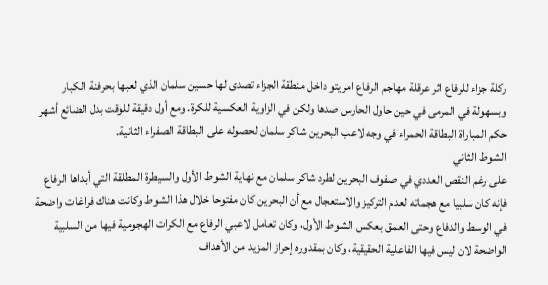ركلة جزاء للرفاع اثر عرقلة مهاجم الرفاع امريتو داخل منطقة الجزاء تصدى لها حسين سلمان الذي لعبها بحرفنة الكبار وبسهولة في المرمى في حين حاول الحارس صدها ولكن في الزاوية العكسية للكرة. ومع أول دقيقة للوقت بدل الضائع أشهر حكم المباراة البطاقة الحمراء في وجه لاعب البحرين شاكر سلمان لحصوله على البطاقة الصفراء الثانية.
الشوط الثاني
على رغم النقص العددي في صفوف البحرين لطرد شاكر سلمان مع نهاية الشوط الأول والسيطرة المطلقة التي أبداها الرفاع فإنه كان سلبيا مع هجماته لعدم التركيز والاستعجال مع أن البحرين كان مفتوحا خلال هذا الشوط وكانت هناك فراغات واضحة في الوسط والدفاع وحتى العمق بعكس الشوط الأول، وكان تعامل لاعبي الرفاع مع الكرات الهجومية فيها من السلبية الواضحة لان ليس فيها الفاعلية الحقيقية، وكان بمقدوره إحراز المزيد من الأهداف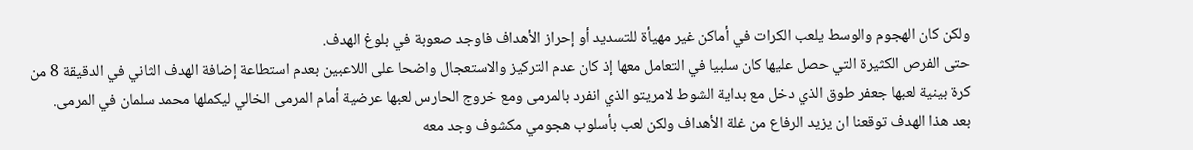ولكن كان الهجوم والوسط يلعب الكرات في أماكن غير مهيأة للتسديد أو إحراز الأهداف فاوجد صعوبة في بلوغ الهدف.
حتى الفرص الكثيرة التي حصل عليها كان سلبيا في التعامل معها إذ كان عدم التركيز والاستعجال واضحا على اللاعبين بعدم استطاعة إضافة الهدف الثاني في الدقيقة 8 من كرة بينية لعبها جعفر طوق الذي دخل مع بداية الشوط لامريتو الذي انفرد بالمرمى ومع خروج الحارس لعبها عرضية أمام المرمى الخالي ليكملها محمد سلمان في المرمى.
بعد هذا الهدف توقعنا ان يزيد الرفاع من غلة الأهداف ولكن لعب بأسلوب هجومي مكشوف وجد معه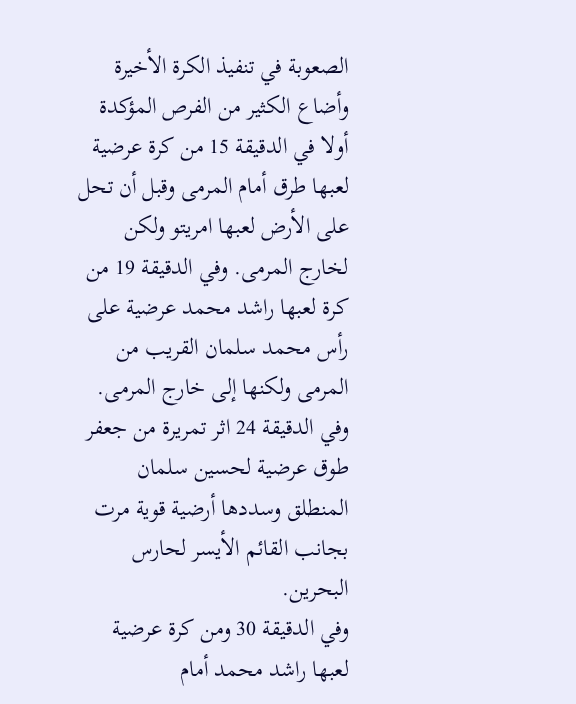الصعوبة في تنفيذ الكرة الأخيرة وأضاع الكثير من الفرص المؤكدة أولا في الدقيقة 15 من كرة عرضية لعبها طرق أمام المرمى وقبل أن تحل على الأرض لعبها امريتو ولكن لخارج المرمى. وفي الدقيقة 19 من كرة لعبها راشد محمد عرضية على رأس محمد سلمان القريب من المرمى ولكنها إلى خارج المرمى. وفي الدقيقة 24 اثر تمريرة من جعفر طوق عرضية لحسين سلمان المنطلق وسددها أرضية قوية مرت بجانب القائم الأيسر لحارس البحرين.
وفي الدقيقة 30 ومن كرة عرضية لعبها راشد محمد أمام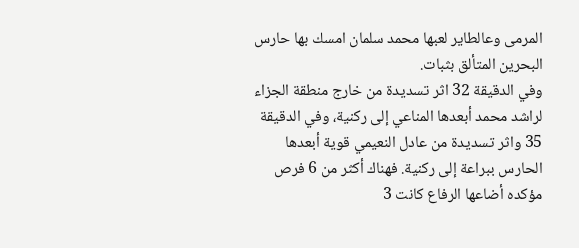المرمى وعالطاير لعبها محمد سلمان امسك بها حارس البحرين المتألق بثبات.
وفي الدقيقة 32 اثر تسديدة من خارج منطقة الجزاء لراشد محمد أبعدها المناعي إلى ركنية، وفي الدقيقة 35 واثر تسديدة من عادل النعيمي قوية أبعدها الحارس ببراعة إلى ركنية. فهناك أكثر من 6 فرص مؤكده أضاعها الرفاع كانت 3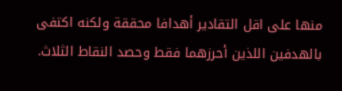منها على اقل التقادير أهدافا محققة ولكنه اكتفى بالهدفين اللذين أحرزهما فقط وحصد النقاط الثلاث.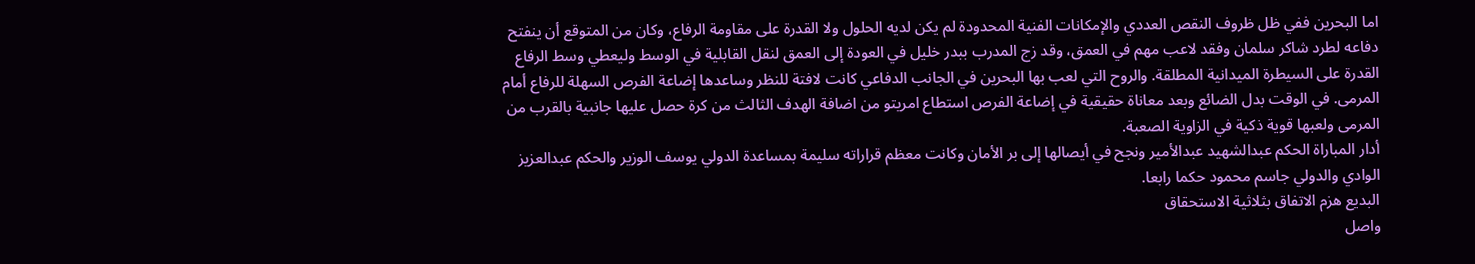اما البحرين ففي ظل ظروف النقص العددي والإمكانات الفنية المحدودة لم يكن لديه الحلول ولا القدرة على مقاومة الرفاع، وكان من المتوقع أن ينفتح دفاعه لطرد شاكر سلمان وفقد لاعب مهم في العمق، وقد زج المدرب ببدر خليل في العودة إلى العمق لنقل القابلية في الوسط وليعطي وسط الرفاع القدرة على السيطرة الميدانية المطلقة. والروح التي لعب بها البحرين في الجانب الدفاعي كانت لافتة للنظر وساعدها إضاعة الفرص السهلة للرفاع أمام المرمى. في الوقت بدل الضائع وبعد معاناة حقيقية في إضاعة الفرص استطاع امريتو من اضافة الهدف الثالث من كرة حصل عليها جانبية بالقرب من المرمى ولعبها قوية ذكية في الزاوية الصعبة.
أدار المباراة الحكم عبدالشهيد عبدالأمير ونجح في أيصالها إلى بر الأمان وكانت معظم قراراته سليمة بمساعدة الدولي يوسف الوزير والحكم عبدالعزيز الوادي والدولي جاسم محمود حكما رابعا.
البديع هزم الاتفاق بثلاثية الاستحقاق
واصل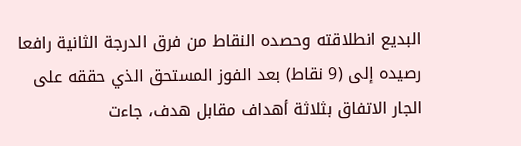البديع انطلاقته وحصده النقاط من فرق الدرجة الثانية رافعا رصيده إلى (9 نقاط) بعد الفوز المستحق الذي حققه على الجار الاتفاق بثلاثة أهداف مقابل هدف، جاءت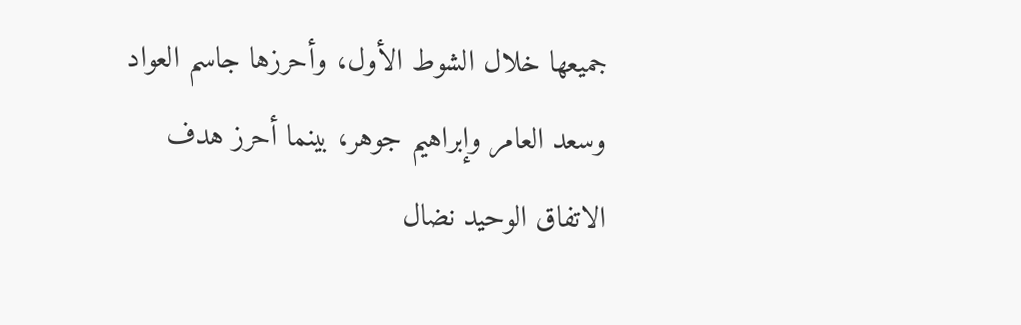جميعها خلال الشوط الأول، وأحرزها جاسم العواد وسعد العامر وإبراهيم جوهر، بينما أحرز هدف الاتفاق الوحيد نضال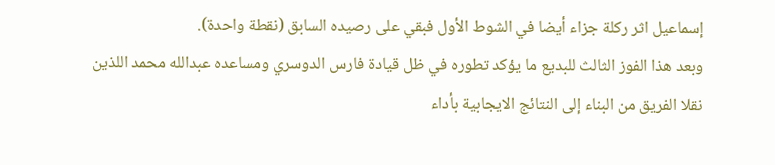إسماعيل اثر ركلة جزاء أيضا في الشوط الأول فبقي على رصيده السابق (نقطة واحدة).
وبعد هذا الفوز الثالث للبديع ما يؤكد تطوره في ظل قيادة فارس الدوسري ومساعده عبدالله محمد اللذين نقلا الفريق من البناء إلى النتائج الايجابية بأداء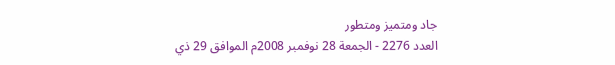جاد ومتميز ومتطور
العدد 2276 - الجمعة 28 نوفمبر 2008م الموافق 29 ذي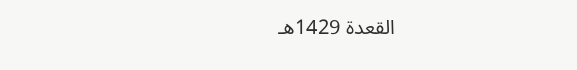القعدة 1429هـ